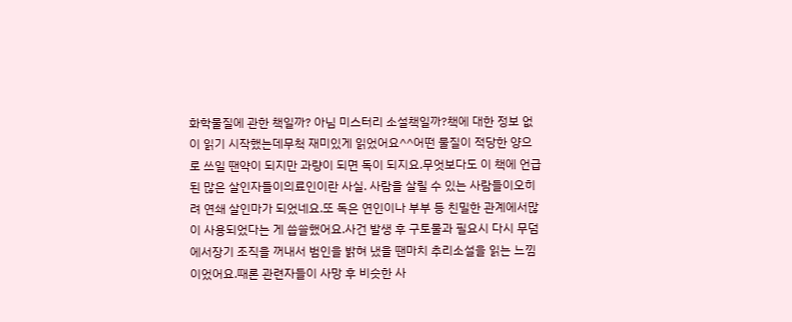화학물질에 관한 책일까? 아님 미스터리 소설책일까?책에 대한 정보 없이 읽기 시작했는데무척 재미있게 읽었어요^^어떤 물질이 적당한 양으로 쓰일 땐약이 되지만 과량이 되면 독이 되지요.무엇보다도 이 책에 언급된 많은 살인자들이의료인이란 사실. 사람을 살릴 수 있는 사람들이오히려 연쇄 살인마가 되었네요.또 독은 연인이나 부부 등 친밀한 관계에서많이 사용되었다는 게 씁쓸했어요.사건 발생 후 구토물과 필요시 다시 무덤에서장기 조직을 꺼내서 범인을 밝혀 냈을 땐마치 추리소설을 읽는 느낌이었어요.때론 관련자들이 사망 후 비슷한 사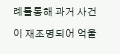례를통해 과거 사건이 재조명되어 억울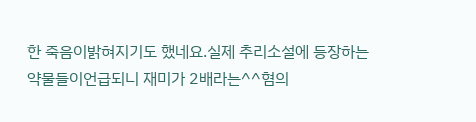한 죽음이밝혀지기도 했네요.실제 추리소설에 등장하는 약물들이언급되니 재미가 2배라는^^혐의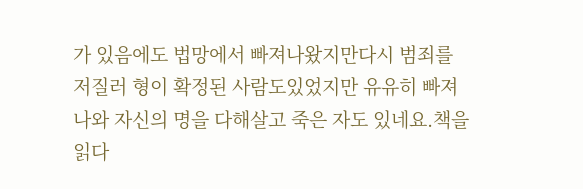가 있음에도 법망에서 빠져나왔지만다시 범죄를 저질러 형이 확정된 사람도있었지만 유유히 빠져나와 자신의 명을 다해살고 죽은 자도 있네요.책을 읽다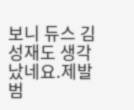보니 듀스 김성재도 생각났네요.제발 범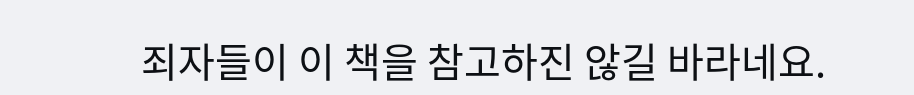죄자들이 이 책을 참고하진 않길 바라네요.